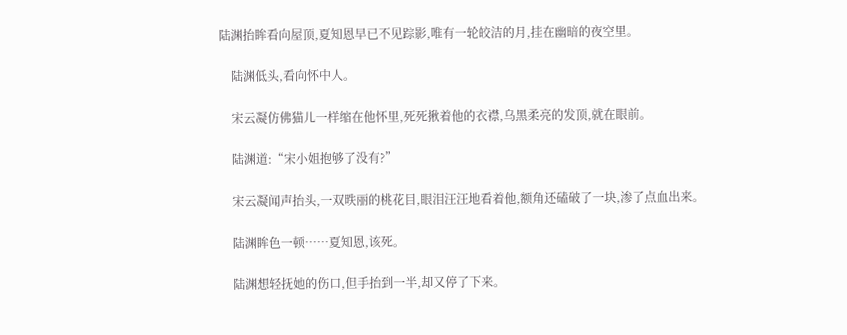陆渊抬眸看向屋顶,夏知恩早已不见踪影,唯有一轮皎洁的月,挂在幽暗的夜空里。

    陆渊低头,看向怀中人。

    宋云凝仿佛猫儿一样缩在他怀里,死死揪着他的衣襟,乌黑柔亮的发顶,就在眼前。

    陆渊道:“宋小姐抱够了没有?”

    宋云凝闻声抬头,一双昳丽的桃花目,眼泪汪汪地看着他,额角还磕破了一块,渗了点血出来。

    陆渊眸色一顿……夏知恩,该死。

    陆渊想轻抚她的伤口,但手抬到一半,却又停了下来。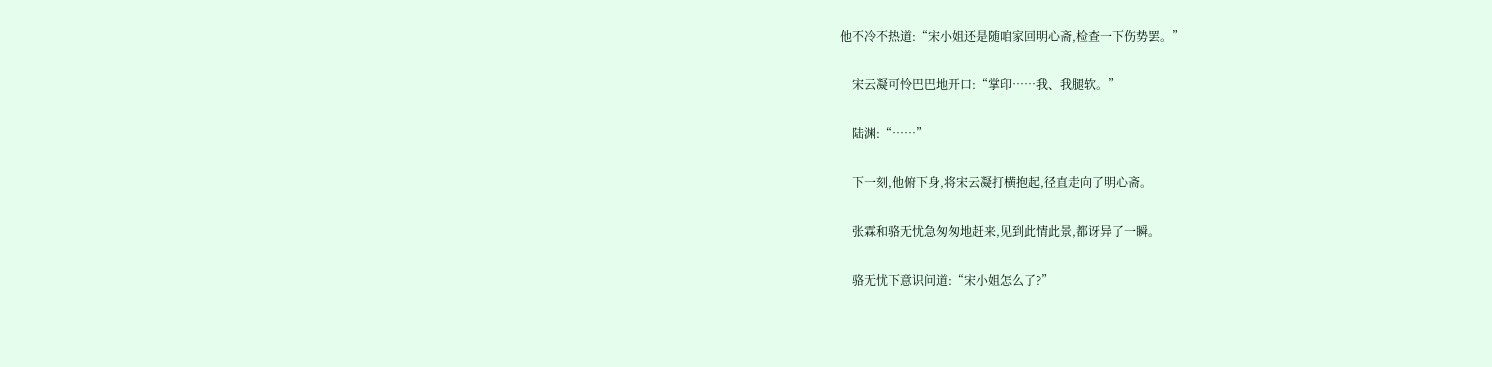他不冷不热道:“宋小姐还是随咱家回明心斋,检查一下伤势罢。”

    宋云凝可怜巴巴地开口:“掌印……我、我腿软。”

    陆渊:“……”

    下一刻,他俯下身,将宋云凝打横抱起,径直走向了明心斋。

    张霖和骆无忧急匆匆地赶来,见到此情此景,都讶异了一瞬。

    骆无忧下意识问道:“宋小姐怎么了?”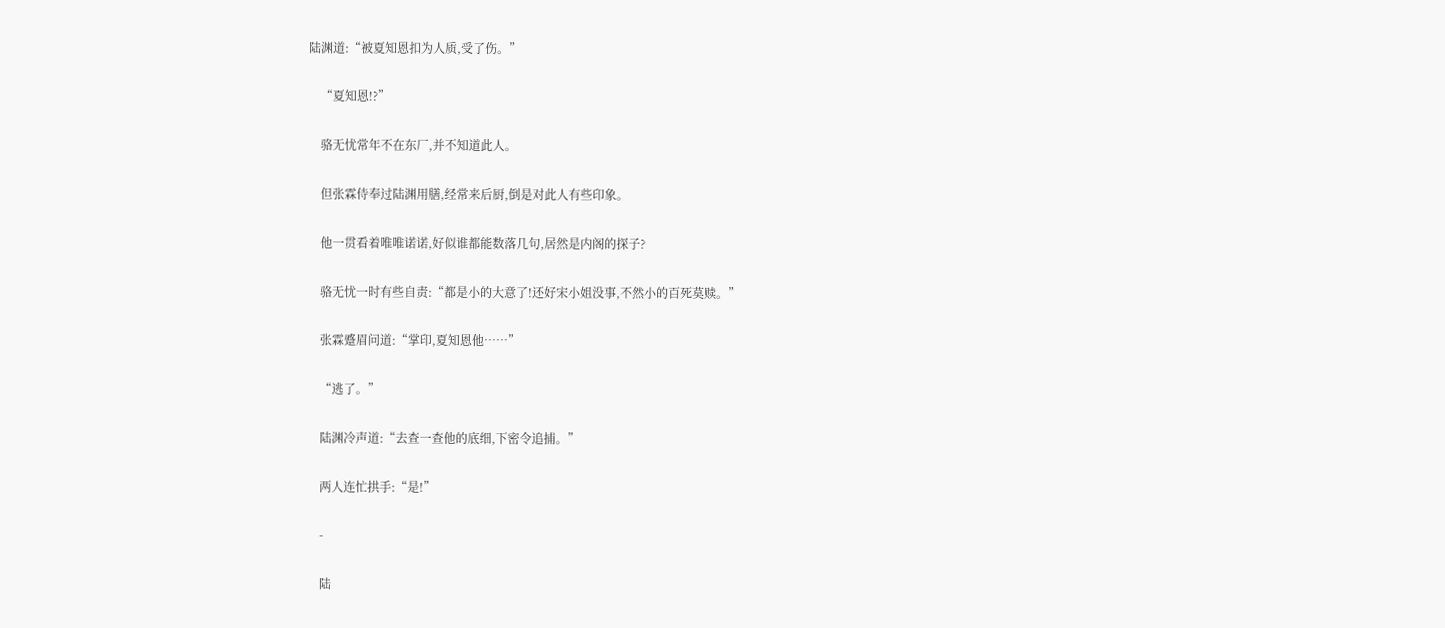陆渊道:“被夏知恩扣为人质,受了伤。”

    “夏知恩!?”

    骆无忧常年不在东厂,并不知道此人。

    但张霖侍奉过陆渊用膳,经常来后厨,倒是对此人有些印象。

    他一贯看着唯唯诺诺,好似谁都能数落几句,居然是内阁的探子?

    骆无忧一时有些自责:“都是小的大意了!还好宋小姐没事,不然小的百死莫赎。”

    张霖蹙眉问道:“掌印,夏知恩他……”

    “逃了。”

    陆渊冷声道:“去查一查他的底细,下密令追捕。”

    两人连忙拱手:“是!”

    -

    陆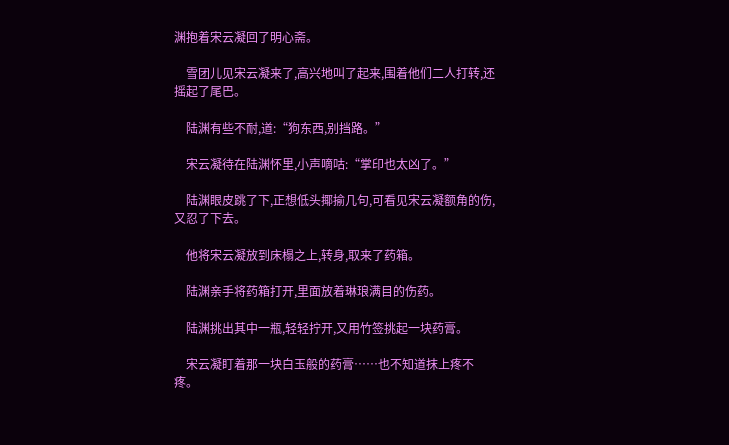渊抱着宋云凝回了明心斋。

    雪团儿见宋云凝来了,高兴地叫了起来,围着他们二人打转,还摇起了尾巴。

    陆渊有些不耐,道:“狗东西,别挡路。”

    宋云凝待在陆渊怀里,小声嘀咕:“掌印也太凶了。”

    陆渊眼皮跳了下,正想低头揶揄几句,可看见宋云凝额角的伤,又忍了下去。

    他将宋云凝放到床榻之上,转身,取来了药箱。

    陆渊亲手将药箱打开,里面放着琳琅满目的伤药。

    陆渊挑出其中一瓶,轻轻拧开,又用竹签挑起一块药膏。

    宋云凝盯着那一块白玉般的药膏……也不知道抹上疼不疼。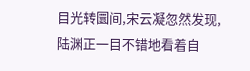目光转圜间,宋云凝忽然发现,陆渊正一目不错地看着自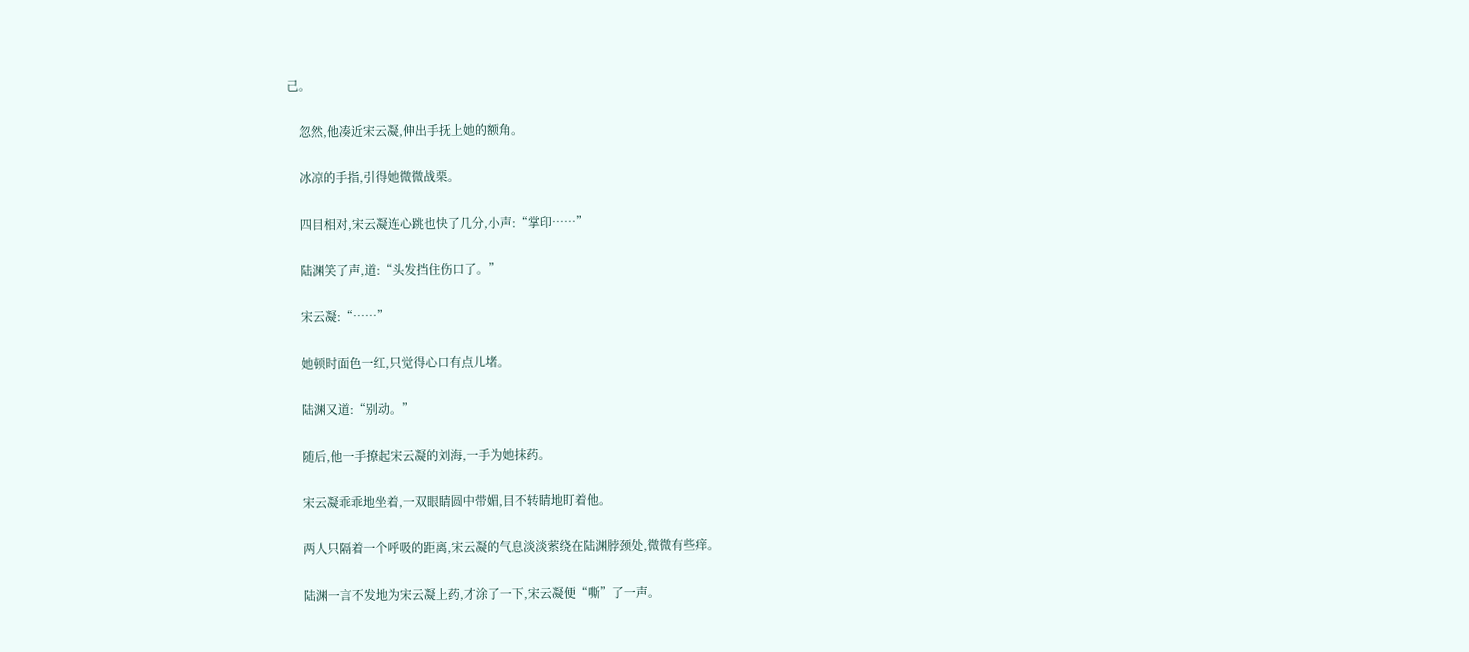己。

    忽然,他凑近宋云凝,伸出手抚上她的额角。

    冰凉的手指,引得她微微战栗。

    四目相对,宋云凝连心跳也快了几分,小声:“掌印……”

    陆渊笑了声,道:“头发挡住伤口了。”

    宋云凝:“……”

    她顿时面色一红,只觉得心口有点儿堵。

    陆渊又道:“别动。”

    随后,他一手撩起宋云凝的刘海,一手为她抹药。

    宋云凝乖乖地坐着,一双眼睛圆中带媚,目不转睛地盯着他。

    两人只隔着一个呼吸的距离,宋云凝的气息淡淡萦绕在陆渊脖颈处,微微有些痒。

    陆渊一言不发地为宋云凝上药,才涂了一下,宋云凝便“嘶”了一声。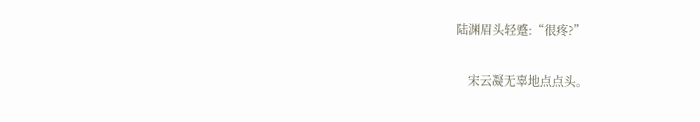陆渊眉头轻蹙:“很疼?”

    宋云凝无辜地点点头。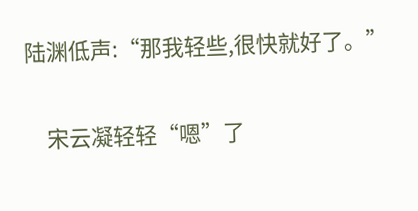陆渊低声:“那我轻些,很快就好了。”

    宋云凝轻轻“嗯”了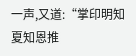一声,又道:“掌印明知夏知恩推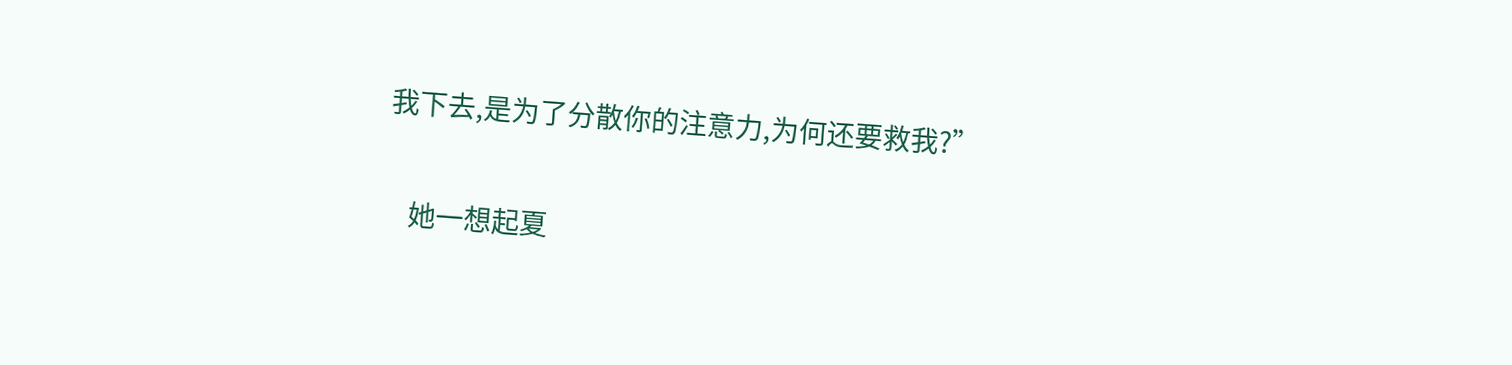我下去,是为了分散你的注意力,为何还要救我?”

    她一想起夏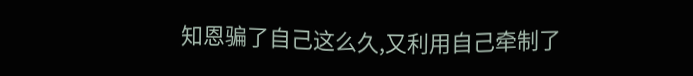知恩骗了自己这么久,又利用自己牵制了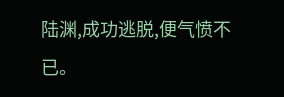陆渊,成功逃脱,便气愤不已。